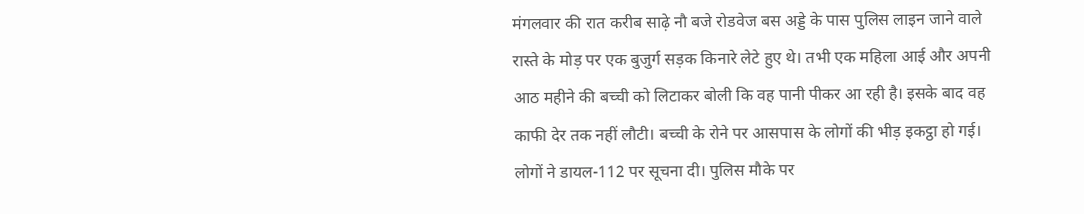मंगलवार की रात करीब साढ़े नौ बजे रोडवेज बस अड्डे के पास पुलिस लाइन जाने वाले रास्ते के मोड़ पर एक बुजुर्ग सड़क किनारे लेटे हुए थे। तभी एक महिला आई और अपनी आठ महीने की बच्ची को लिटाकर बोली कि वह पानी पीकर आ रही है। इसके बाद वह काफी देर तक नहीं लौटी। बच्ची के रोने पर आसपास के लोगों की भीड़ इकट्ठा हो गई। लोगों ने डायल-112 पर सूचना दी। पुलिस मौके पर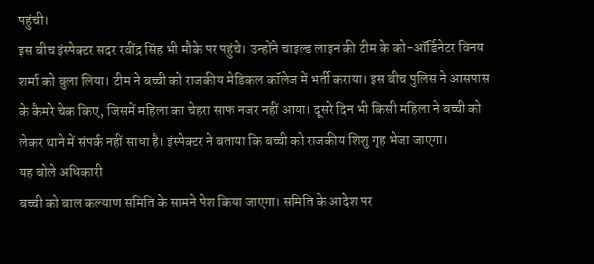पहुंची।
इस बीच इंस्पेक्टर सदर रवींद्र सिंह भी मौके पर पहुंचे। उन्होंने चाइल्ड लाइन की टीम के को-ऑर्डिनेटर विनय शर्मा को बुला लिया। टीम ने बच्ची को राजकीय मेडिकल कॉलेज में भर्ती कराया। इस बीच पुलिस ने आसपास के कैमरे चेक किए, जिसमें महिला का चेहरा साफ नजर नहीं आया। दूसरे दिन भी किसी महिला ने बच्ची को लेकर थाने में संपर्क नहीं साधा है। इंस्पेक्टर ने बताया कि बच्ची को राजकीय शिशु गृह भेजा जाएगा।
यह बोले अधिकारी
बच्ची को बाल कल्याण समिति के सामने पेश किया जाएगा। समिति के आदेश पर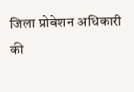जिला प्रोबेशन अधिकारी की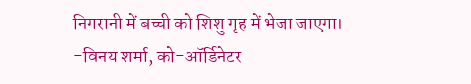निगरानी में बच्ची को शिशु गृह में भेजा जाएगा। -विनय शर्मा, को-ऑर्डिनेटर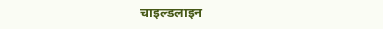चाइल्डलाइन